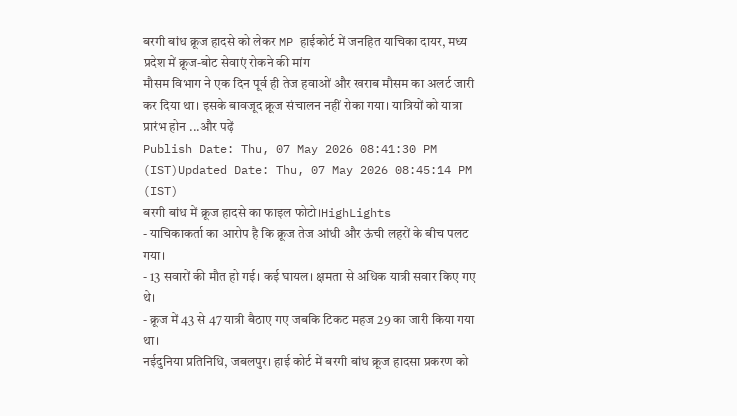बरगी बांध क्रूज हादसे को लेकर MP हाईकोर्ट में जनहित याचिका दायर, मध्य प्रदेश में क्रूज-बोट सेवाएं रोकने की मांग
मौसम विभाग ने एक दिन पूर्व ही तेज हवाओं और खराब मौसम का अलर्ट जारी कर दिया था। इसके बावजूद क्रूज संचालन नहीं रोका गया। यात्रियों को यात्रा प्रारंभ होन ...और पढ़ें
Publish Date: Thu, 07 May 2026 08:41:30 PM (IST)Updated Date: Thu, 07 May 2026 08:45:14 PM (IST)
बरगी बांध में क्रूज हादसे का फाइल फोटो।HighLights
- याचिकाकर्ता का आरोप है कि क्रूज तेज आंधी और ऊंची लहरों के बीच पलट गया।
- 13 सवारों की मौत हो गई। कई घायल। क्षमता से अधिक यात्री सवार किए गए थे।
- क्रूज में 43 से 47 यात्री बैठाए गए जबकि टिकट महज 29 का जारी किया गया था।
नईदुनिया प्रतिनिधि, जबलपुर। हाई कोर्ट में बरगी बांध क्रूज हादसा प्रकरण को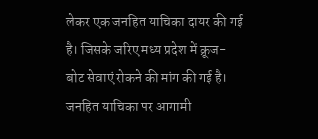लेकर एक जनहित याचिका दायर की गई है। जिसके जरिए मध्य प्रदेश में क्रूज-बोट सेवाएं रोकने की मांग की गई है। जनहित याचिका पर आगामी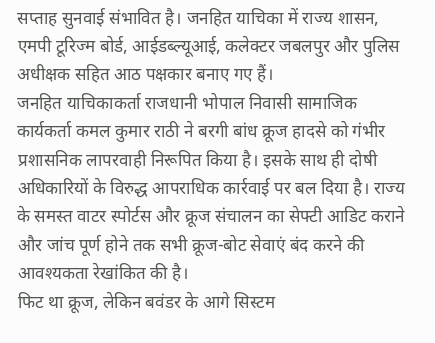सप्ताह सुनवाई संभावित है। जनहित याचिका में राज्य शासन, एमपी टूरिज्म बोर्ड, आईडब्ल्यूआई, कलेक्टर जबलपुर और पुलिस अधीक्षक सहित आठ पक्षकार बनाए गए हैं।
जनहित याचिकाकर्ता राजधानी भोपाल निवासी सामाजिक कार्यकर्ता कमल कुमार राठी ने बरगी बांध क्रूज हादसे को गंभीर प्रशासनिक लापरवाही निरूपित किया है। इसके साथ ही दोषी अधिकारियों के विरुद्ध आपराधिक कार्रवाई पर बल दिया है। राज्य के समस्त वाटर स्पोर्टस और क्रूज संचालन का सेफ्टी आडिट कराने और जांच पूर्ण होने तक सभी क्रूज-बोट सेवाएं बंद करने की आवश्यकता रेखांकित की है।
फिट था क्रूज, लेकिन बवंडर के आगे सिस्टम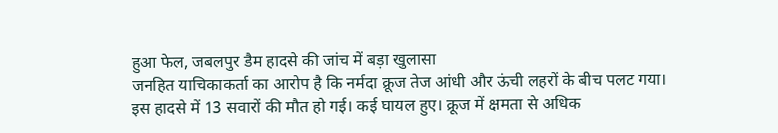हुआ फेल, जबलपुर डैम हादसे की जांच में बड़ा खुलासा
जनहित याचिकाकर्ता का आरोप है कि नर्मदा क्रूज तेज आंधी और ऊंची लहरों के बीच पलट गया। इस हादसे में 13 सवारों की मौत हो गई। कई घायल हुए। क्रूज में क्षमता से अधिक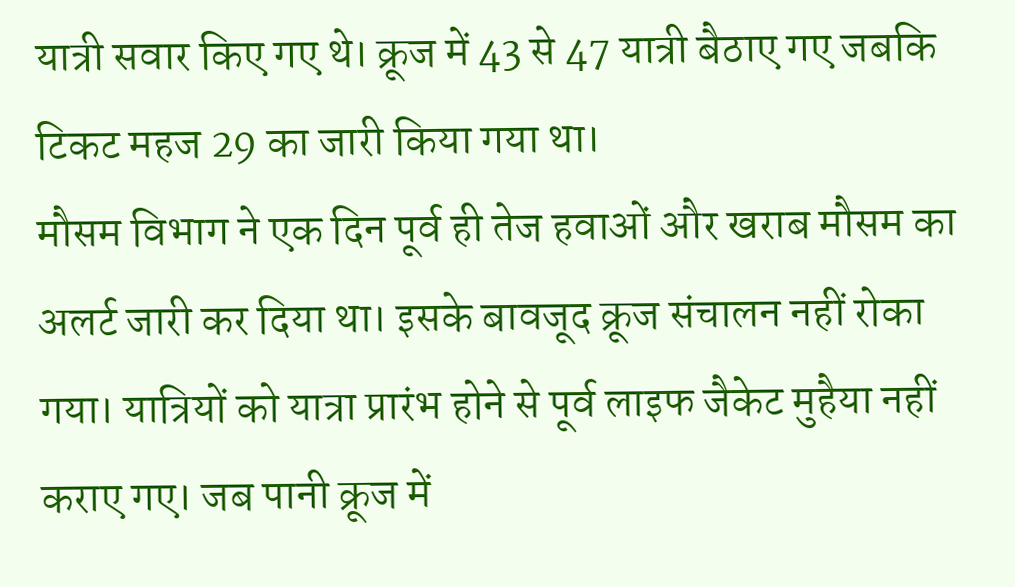यात्री सवार किए गए थे। क्रूज में 43 से 47 यात्री बैठाए गए जबकि टिकट महज 29 का जारी किया गया था।
मौसम विभाग ने एक दिन पूर्व ही तेज हवाओं और खराब मौसम का अलर्ट जारी कर दिया था। इसके बावजूद क्रूज संचालन नहीं रोका गया। यात्रियों को यात्रा प्रारंभ होने से पूर्व लाइफ जैकेट मुहैया नहीं कराए गए। जब पानी क्रूज में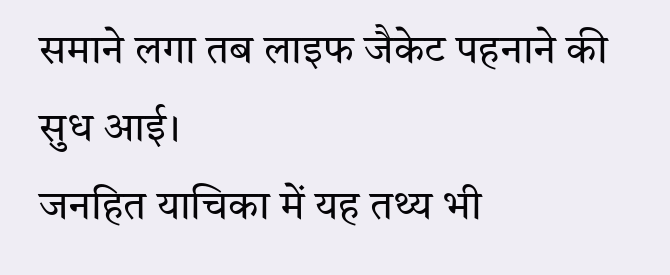समाने लगा तब लाइफ जैकेट पहनाने की सुध आई।
जनहित याचिका में यह तथ्य भी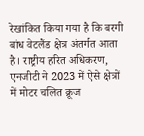रेखांकित किया गया है कि बरगी बांध वेटलैंड क्षेत्र अंतर्गत आता है। राष्ट्रीय हरित अधिकरण, एनजीटी ने 2023 में ऐसे क्षेत्रों में मोटर चलित क्रूज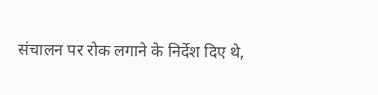संचालन पर रोक लगाने के निर्देश दिए थे,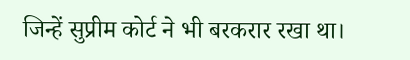जिन्हें सुप्रीम कोर्ट ने भी बरकरार रखा था।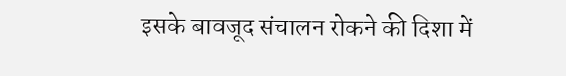इसके बावजूद संचालन रोकने की दिशा में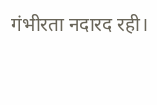गंभीरता नदारद रही।